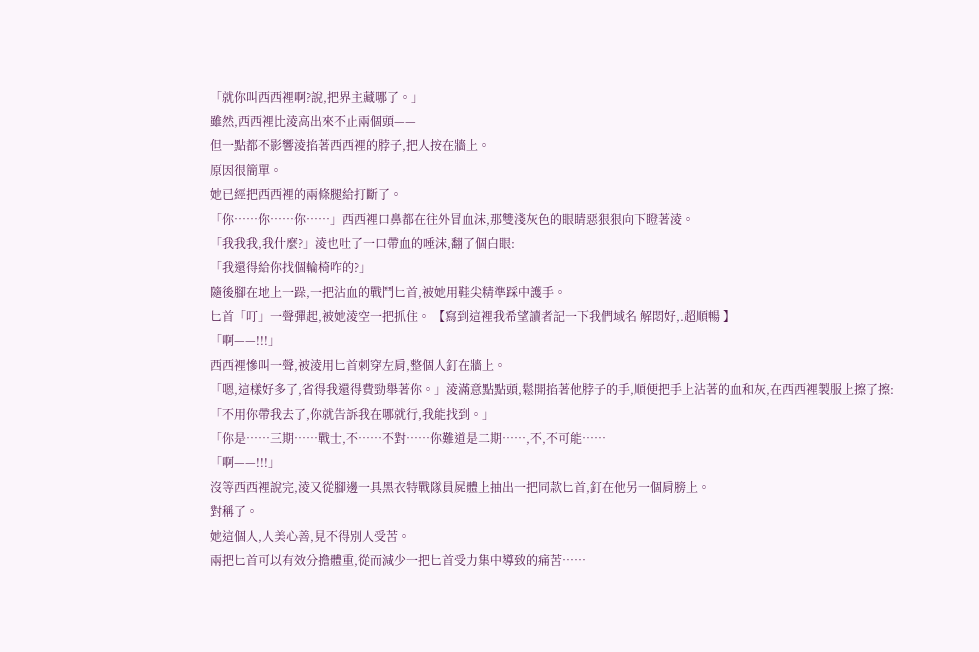「就你叫西西裡啊?說,把界主藏哪了。」
雖然,西西裡比淩高出來不止兩個頭——
但一點都不影響淩掐著西西裡的脖子,把人按在牆上。
原因很簡單。
她已經把西西裡的兩條腿給打斷了。
「你……你……你……」西西裡口鼻都在往外冒血沫,那雙淺灰色的眼睛惡狠狠向下瞪著淩。
「我我我,我什麼?」淩也吐了一口帶血的唾沫,翻了個白眼:
「我還得給你找個輪椅咋的?」
隨後腳在地上一跺,一把沾血的戰鬥匕首,被她用鞋尖精準踩中護手。
匕首「叮」一聲彈起,被她淩空一把抓住。 【寫到這裡我希望讀者記一下我們域名 解悶好,.超順暢 】
「啊——!!!」
西西裡慘叫一聲,被淩用匕首刺穿左肩,整個人釘在牆上。
「嗯,這樣好多了,省得我還得費勁舉著你。」淩滿意點點頭,鬆開掐著他脖子的手,順便把手上沾著的血和灰,在西西裡製服上擦了擦:
「不用你帶我去了,你就告訴我在哪就行,我能找到。」
「你是……三期……戰士,不……不對……你難道是二期……,不,不可能……
「啊——!!!」
沒等西西裡說完,淩又從腳邊一具黑衣特戰隊員屍體上抽出一把同款匕首,釘在他另一個肩膀上。
對稱了。
她這個人,人美心善,見不得別人受苦。
兩把匕首可以有效分擔體重,從而減少一把匕首受力集中導致的痛苦……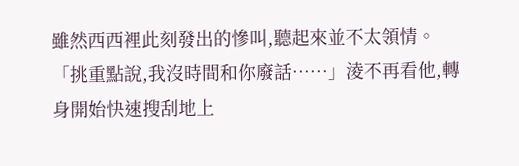雖然西西裡此刻發出的慘叫,聽起來並不太領情。
「挑重點說,我沒時間和你廢話……」淩不再看他,轉身開始快速搜刮地上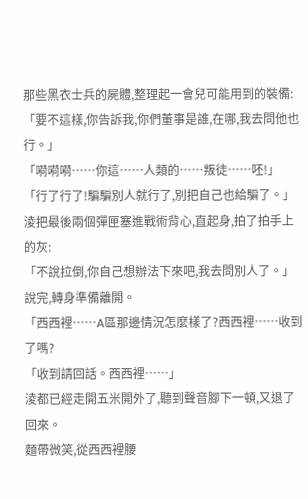那些黑衣士兵的屍體,整理起一會兒可能用到的裝備:
「要不這樣,你告訴我,你們董事是誰,在哪,我去問他也行。」
「嗬嗬嗬……你這……人類的……叛徒……呸!」
「行了行了!騙騙別人就行了,別把自己也給騙了。」淩把最後兩個彈匣塞進戰術背心,直起身,拍了拍手上的灰:
「不說拉倒,你自己想辦法下來吧,我去問別人了。」
說完,轉身準備離開。
「西西裡……A區那邊情況怎麼樣了?西西裡……收到了嗎?
「收到請回話。西西裡……」
淩都已經走開五米開外了,聽到聲音腳下一頓,又退了回來。
麵帶微笑,從西西裡腰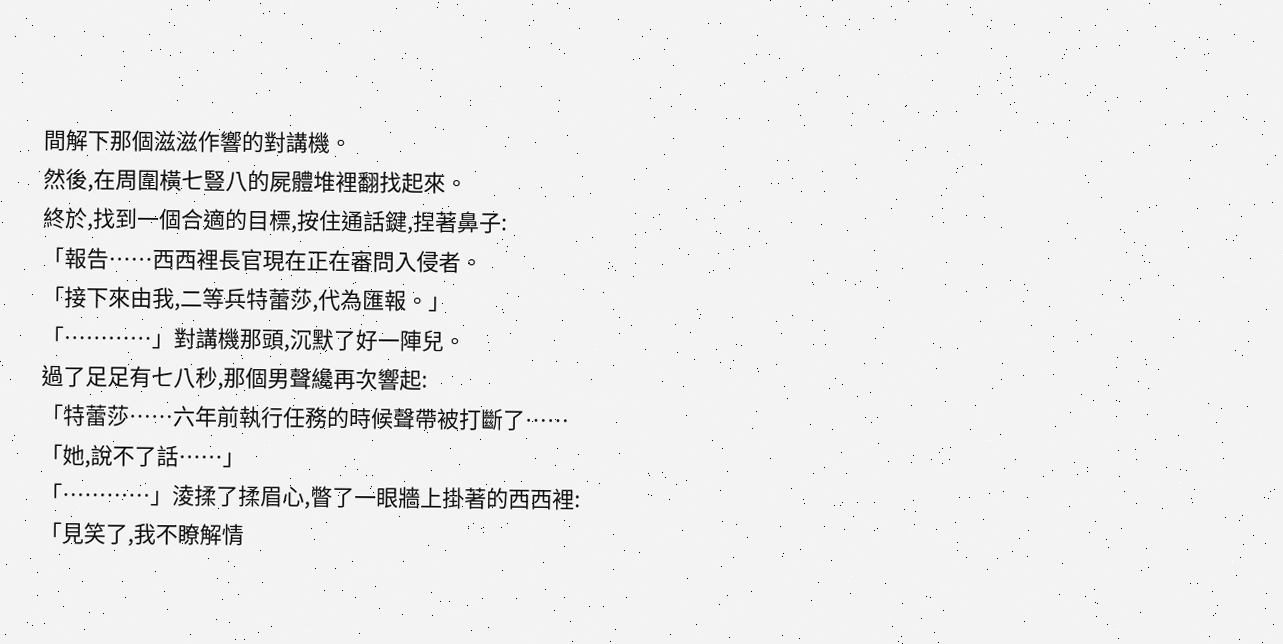間解下那個滋滋作響的對講機。
然後,在周圍橫七豎八的屍體堆裡翻找起來。
終於,找到一個合適的目標,按住通話鍵,捏著鼻子:
「報告……西西裡長官現在正在審問入侵者。
「接下來由我,二等兵特蕾莎,代為匯報。」
「…………」對講機那頭,沉默了好一陣兒。
過了足足有七八秒,那個男聲纔再次響起:
「特蕾莎……六年前執行任務的時候聲帶被打斷了……
「她,說不了話……」
「…………」淩揉了揉眉心,瞥了一眼牆上掛著的西西裡:
「見笑了,我不瞭解情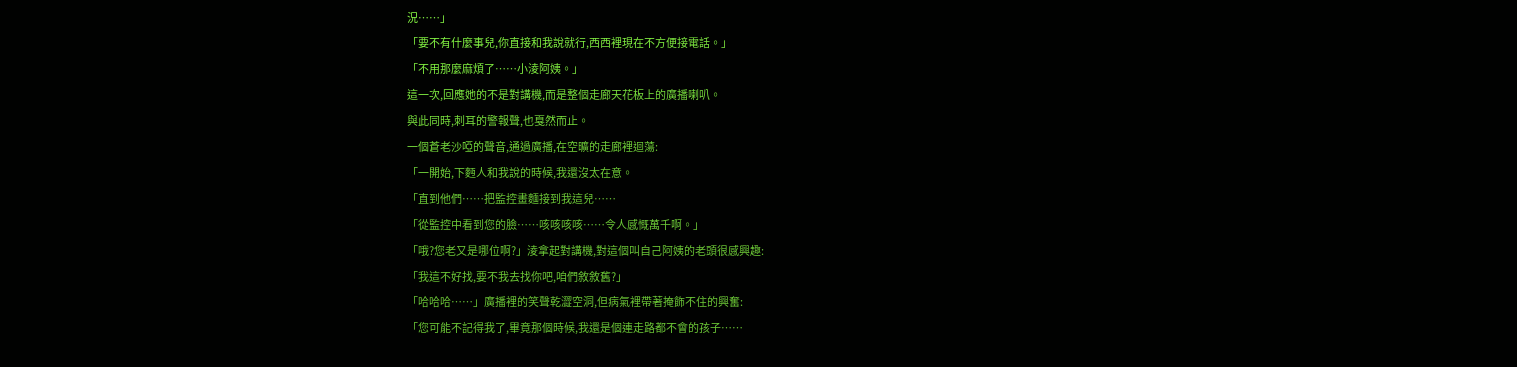況……」
「要不有什麼事兒,你直接和我說就行,西西裡現在不方便接電話。」
「不用那麼麻煩了……小淩阿姨。」
這一次,回應她的不是對講機,而是整個走廊天花板上的廣播喇叭。
與此同時,刺耳的警報聲,也戛然而止。
一個蒼老沙啞的聲音,通過廣播,在空曠的走廊裡迴蕩:
「一開始,下麪人和我說的時候,我還沒太在意。
「直到他們……把監控畫麵接到我這兒……
「從監控中看到您的臉……咳咳咳咳……令人感慨萬千啊。」
「哦?您老又是哪位啊?」淩拿起對講機,對這個叫自己阿姨的老頭很感興趣:
「我這不好找,要不我去找你吧,咱們敘敘舊?」
「哈哈哈……」廣播裡的笑聲乾澀空洞,但病氣裡帶著掩飾不住的興奮:
「您可能不記得我了,畢竟那個時候,我還是個連走路都不會的孩子……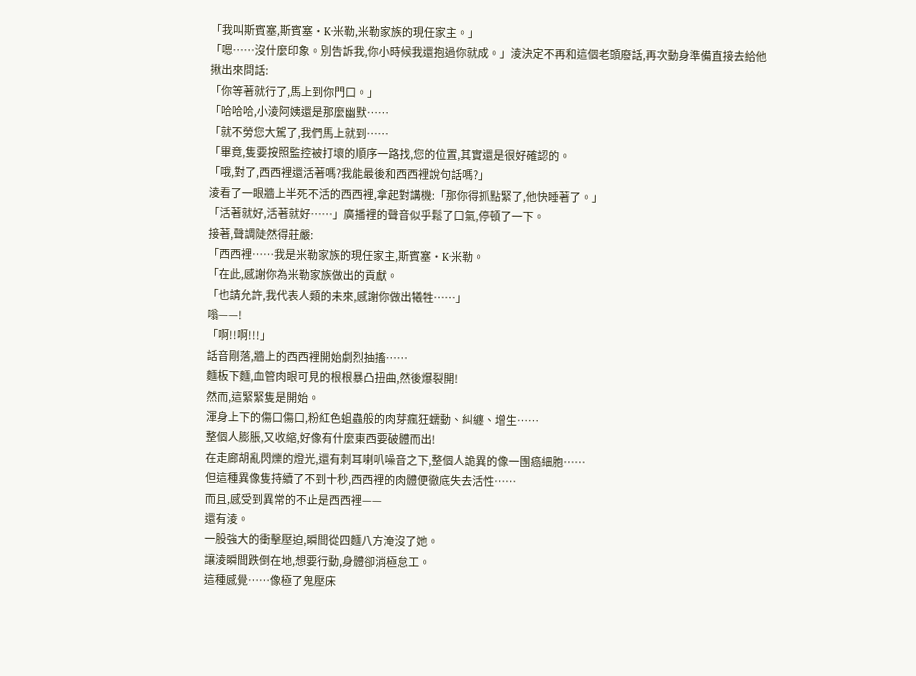「我叫斯賓塞,斯賓塞·K·米勒,米勒家族的現任家主。」
「嗯……沒什麼印象。別告訴我,你小時候我還抱過你就成。」淩決定不再和這個老頭廢話,再次動身準備直接去給他揪出來問話:
「你等著就行了,馬上到你門口。」
「哈哈哈,小淩阿姨還是那麼幽默……
「就不勞您大駕了,我們馬上就到……
「畢竟,隻要按照監控被打壞的順序一路找,您的位置,其實還是很好確認的。
「哦,對了,西西裡還活著嗎?我能最後和西西裡說句話嗎?」
淩看了一眼牆上半死不活的西西裡,拿起對講機:「那你得抓點緊了,他快睡著了。」
「活著就好,活著就好……」廣播裡的聲音似乎鬆了口氣,停頓了一下。
接著,聲調陡然得莊嚴:
「西西裡……我是米勒家族的現任家主,斯賓塞·K·米勒。
「在此,感謝你為米勒家族做出的貢獻。
「也請允許,我代表人類的未來,感謝你做出犧牲……」
嗡——!
「啊!!啊!!!」
話音剛落,牆上的西西裡開始劇烈抽搐……
麵板下麵,血管肉眼可見的根根暴凸扭曲,然後爆裂開!
然而,這緊緊隻是開始。
渾身上下的傷口傷口,粉紅色蛆蟲般的肉芽瘋狂蠕動、糾纏、增生……
整個人膨脹,又收縮,好像有什麼東西要破體而出!
在走廊胡亂閃爍的燈光,還有刺耳喇叭噪音之下,整個人詭異的像一團癌細胞……
但這種異像隻持續了不到十秒,西西裡的肉體便徹底失去活性……
而且,感受到異常的不止是西西裡——
還有淩。
一股強大的衝擊壓迫,瞬間從四麵八方淹沒了她。
讓淩瞬間跌倒在地,想要行動,身體卻消極怠工。
這種感覺……像極了鬼壓床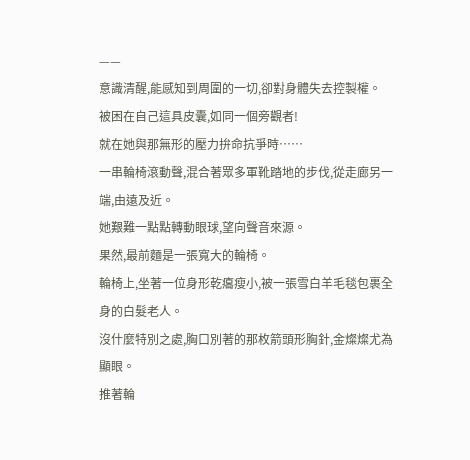——
意識清醒,能感知到周圍的一切,卻對身體失去控製權。
被困在自己這具皮囊,如同一個旁觀者!
就在她與那無形的壓力拚命抗爭時……
一串輪椅滾動聲,混合著眾多軍靴踏地的步伐,從走廊另一端,由遠及近。
她艱難一點點轉動眼球,望向聲音來源。
果然,最前麵是一張寬大的輪椅。
輪椅上,坐著一位身形乾癟瘦小,被一張雪白羊毛毯包裹全身的白髮老人。
沒什麼特別之處,胸口別著的那枚箭頭形胸針,金燦燦尤為顯眼。
推著輪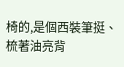椅的,是個西裝筆挺、梳著油亮背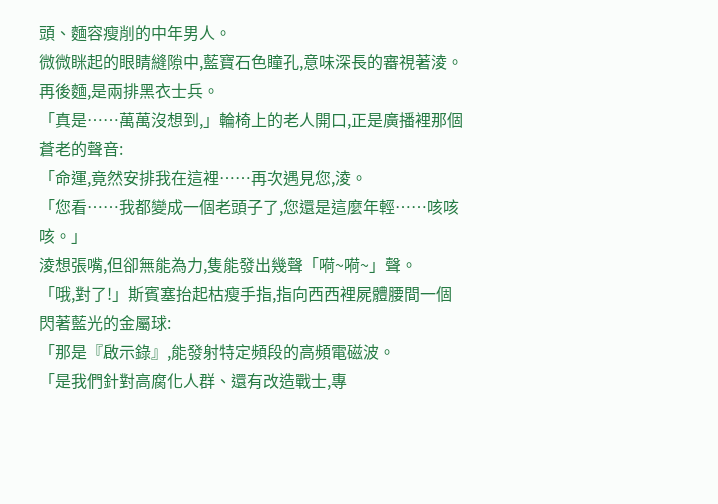頭、麵容瘦削的中年男人。
微微眯起的眼睛縫隙中,藍寶石色瞳孔,意味深長的審視著淩。
再後麵,是兩排黑衣士兵。
「真是……萬萬沒想到,」輪椅上的老人開口,正是廣播裡那個蒼老的聲音:
「命運,竟然安排我在這裡……再次遇見您,淩。
「您看……我都變成一個老頭子了,您還是這麼年輕……咳咳咳。」
淩想張嘴,但卻無能為力,隻能發出幾聲「嗬~嗬~」聲。
「哦,對了!」斯賓塞抬起枯瘦手指,指向西西裡屍體腰間一個閃著藍光的金屬球:
「那是『啟示錄』,能發射特定頻段的高頻電磁波。
「是我們針對高腐化人群、還有改造戰士,專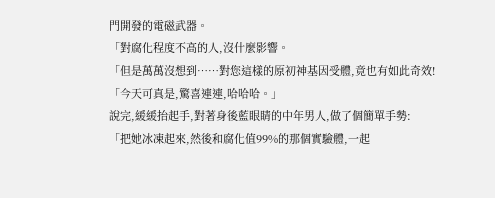門開發的電磁武器。
「對腐化程度不高的人,沒什麼影響。
「但是萬萬沒想到……對您這樣的原初神基因受體,竟也有如此奇效!
「今天可真是,驚喜連連,哈哈哈。」
說完,緩緩抬起手,對著身後藍眼睛的中年男人,做了個簡單手勢:
「把她冰凍起來,然後和腐化值99%的那個實驗體,一起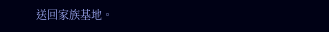送回家族基地。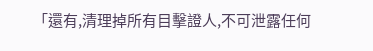「還有,清理掉所有目擊證人,不可泄露任何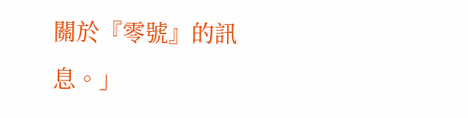關於『零號』的訊息。」